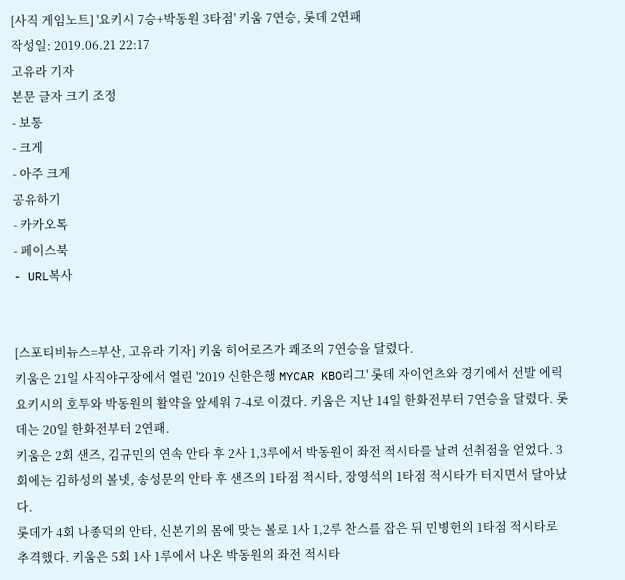[사직 게임노트] '요키시 7승+박동원 3타점' 키움 7연승, 롯데 2연패
작성일: 2019.06.21 22:17
고유라 기자
본문 글자 크기 조정
- 보통
- 크게
- 아주 크게
공유하기
- 카카오톡
- 페이스북
- URL복사


[스포티비뉴스=부산, 고유라 기자] 키움 히어로즈가 쾌조의 7연승을 달렸다.
키움은 21일 사직야구장에서 열린 '2019 신한은행 MYCAR KBO리그' 롯데 자이언츠와 경기에서 선발 에릭 요키시의 호투와 박동원의 활약을 앞세워 7-4로 이겼다. 키움은 지난 14일 한화전부터 7연승을 달렸다. 롯데는 20일 한화전부터 2연패.
키움은 2회 샌즈, 김규민의 연속 안타 후 2사 1,3루에서 박동원이 좌전 적시타를 날려 선취점을 얻었다. 3회에는 김하성의 볼넷, 송성문의 안타 후 샌즈의 1타점 적시타, 장영석의 1타점 적시타가 터지면서 달아났다.
롯데가 4회 나종덕의 안타, 신본기의 몸에 맞는 볼로 1사 1,2루 찬스를 잡은 뒤 민병헌의 1타점 적시타로 추격했다. 키움은 5회 1사 1루에서 나온 박동원의 좌전 적시타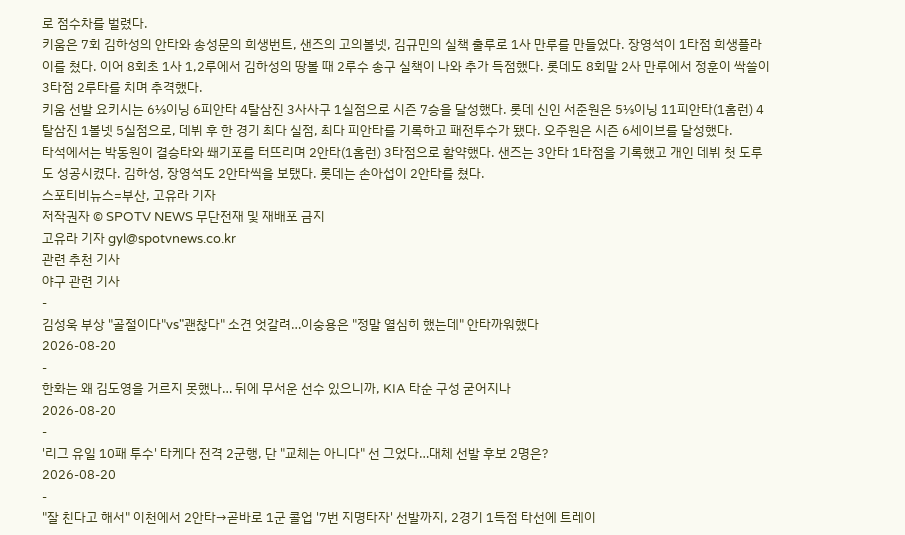로 점수차를 벌렸다.
키움은 7회 김하성의 안타와 송성문의 희생번트, 샌즈의 고의볼넷, 김규민의 실책 출루로 1사 만루를 만들었다. 장영석이 1타점 희생플라이를 쳤다. 이어 8회초 1사 1,2루에서 김하성의 땅볼 때 2루수 송구 실책이 나와 추가 득점했다. 롯데도 8회말 2사 만루에서 정훈이 싹쓸이 3타점 2루타를 치며 추격했다.
키움 선발 요키시는 6⅓이닝 6피안타 4탈삼진 3사사구 1실점으로 시즌 7승을 달성했다. 롯데 신인 서준원은 5⅓이닝 11피안타(1홈런) 4탈삼진 1볼넷 5실점으로, 데뷔 후 한 경기 최다 실점, 최다 피안타를 기록하고 패전투수가 됐다. 오주원은 시즌 6세이브를 달성했다.
타석에서는 박동원이 결승타와 쐐기포를 터뜨리며 2안타(1홈런) 3타점으로 활약했다. 샌즈는 3안타 1타점을 기록했고 개인 데뷔 첫 도루도 성공시켰다. 김하성, 장영석도 2안타씩을 보탰다. 롯데는 손아섭이 2안타를 쳤다.
스포티비뉴스=부산, 고유라 기자
저작권자 © SPOTV NEWS 무단전재 및 재배포 금지
고유라 기자 gyl@spotvnews.co.kr
관련 추천 기사
야구 관련 기사
-
김성욱 부상 "골절이다"vs"괜찮다" 소견 엇갈려…이숭용은 "정말 열심히 했는데" 안타까워했다
2026-08-20
-
한화는 왜 김도영을 거르지 못했나… 뒤에 무서운 선수 있으니까, KIA 타순 구성 굳어지나
2026-08-20
-
'리그 유일 10패 투수' 타케다 전격 2군행, 단 "교체는 아니다" 선 그었다…대체 선발 후보 2명은?
2026-08-20
-
"잘 친다고 해서" 이천에서 2안타→곧바로 1군 콜업 '7번 지명타자' 선발까지, 2경기 1득점 타선에 트레이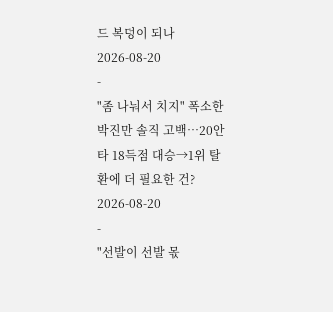드 복덩이 되나
2026-08-20
-
"좀 나눠서 치지" 폭소한 박진만 솔직 고백…20안타 18득점 대승→1위 탈환에 더 필요한 건?
2026-08-20
-
"선발이 선발 몫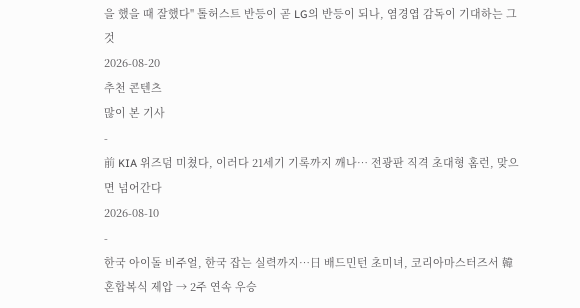을 했을 때 잘했다" 톨허스트 반등이 곧 LG의 반등이 되나, 염경엽 감독이 기대하는 그것
2026-08-20
추천 콘텐츠
많이 본 기사
-
前 KIA 위즈덤 미쳤다, 이러다 21세기 기록까지 깨나… 전광판 직격 초대형 홈런, 맞으면 넘어간다
2026-08-10
-
한국 아이돌 비주얼, 한국 잡는 실력까지…日 배드민턴 초미녀, 코리아마스터즈서 韓 혼합복식 제압 → 2주 연속 우승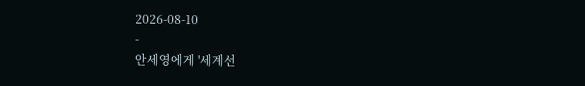2026-08-10
-
안세영에게 '세계선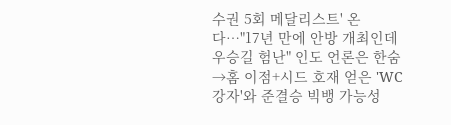수권 5회 메달리스트' 온다…"17년 만에 안방 개최인데 우승길 험난" 인도 언론은 한숨→홈 이점+시드 호재 얻은 'WC 강자'와 준결승 빅뱅 가능성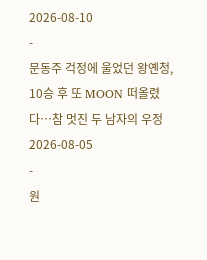2026-08-10
-
문동주 걱정에 울었던 왕옌청, 10승 후 또 MOON 떠올렸다…참 멋진 두 남자의 우정
2026-08-05
-
원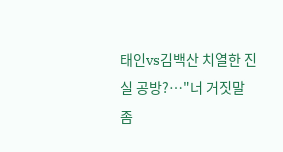태인vs김백산 치열한 진실 공방?…"너 거짓말 좀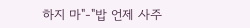하지 마"-"밥 언제 사주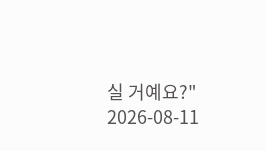실 거예요?"
2026-08-11